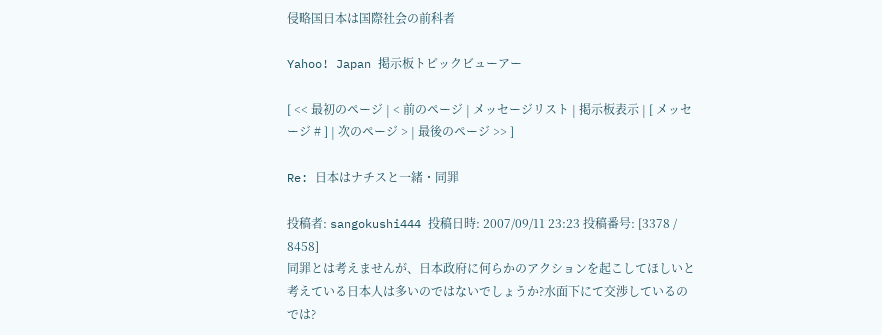侵略国日本は国際社会の前科者

Yahoo! Japan 掲示板トピックビューアー

[ << 最初のページ | < 前のページ | メッセージリスト | 掲示板表示 | [ メッセージ # ] | 次のページ > | 最後のページ >> ]

Re: 日本はナチスと一緒・同罪

投稿者: sangokushi444 投稿日時: 2007/09/11 23:23 投稿番号: [3378 / 8458]
同罪とは考えませんが、日本政府に何らかのアクションを起こしてほしいと考えている日本人は多いのではないでしょうか?水面下にて交渉しているのでは?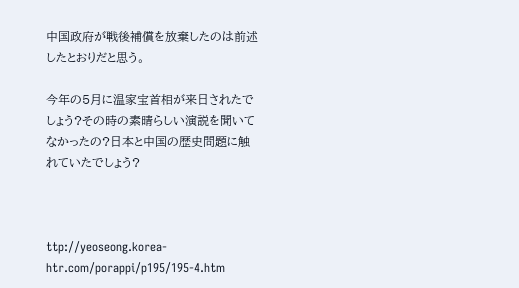中国政府が戦後補償を放棄したのは前述したとおりだと思う。

今年の5月に温家宝首相が来日されたでしょう?その時の素晴らしい演説を聞いてなかったの?日本と中国の歴史問題に触れていたでしょう?



ttp://yeoseong.korea-htr.com/porappi/p195/195-4.htm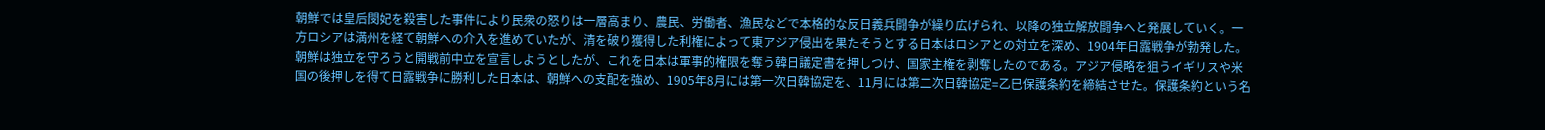朝鮮では皇后閔妃を殺害した事件により民衆の怒りは一層高まり、農民、労働者、漁民などで本格的な反日義兵闘争が繰り広げられ、以降の独立解放闘争へと発展していく。一方ロシアは満州を経て朝鮮への介入を進めていたが、清を破り獲得した利権によって東アジア侵出を果たそうとする日本はロシアとの対立を深め、1904年日露戦争が勃発した。朝鮮は独立を守ろうと開戦前中立を宣言しようとしたが、これを日本は軍事的権限を奪う韓日議定書を押しつけ、国家主権を剥奪したのである。アジア侵略を狙うイギリスや米国の後押しを得て日露戦争に勝利した日本は、朝鮮への支配を強め、1905年8月には第一次日韓協定を、11月には第二次日韓協定=乙巳保護条約を締結させた。保護条約という名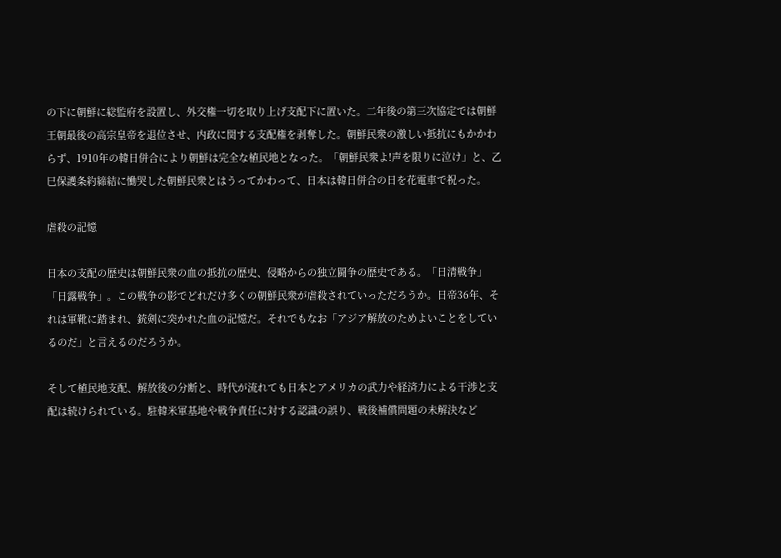の下に朝鮮に総監府を設置し、外交権一切を取り上げ支配下に置いた。二年後の第三次協定では朝鮮王朝最後の高宗皇帝を退位させ、内政に関する支配権を剥奪した。朝鮮民衆の激しい抵抗にもかかわらず、1910年の韓日併合により朝鮮は完全な植民地となった。「朝鮮民衆よ!声を限りに泣け」と、乙巳保護条約締結に慟哭した朝鮮民衆とはうってかわって、日本は韓日併合の日を花電車で祝った。

虐殺の記憶

日本の支配の歴史は朝鮮民衆の血の抵抗の歴史、侵略からの独立闘争の歴史である。「日清戦争」「日露戦争」。この戦争の影でどれだけ多くの朝鮮民衆が虐殺されていっただろうか。日帝36年、それは軍靴に踏まれ、銃剣に突かれた血の記憶だ。それでもなお「アジア解放のためよいことをしているのだ」と言えるのだろうか。

そして植民地支配、解放後の分断と、時代が流れても日本とアメリカの武力や経済力による干渉と支配は続けられている。駐韓米軍基地や戦争責任に対する認識の誤り、戦後補償問題の未解決など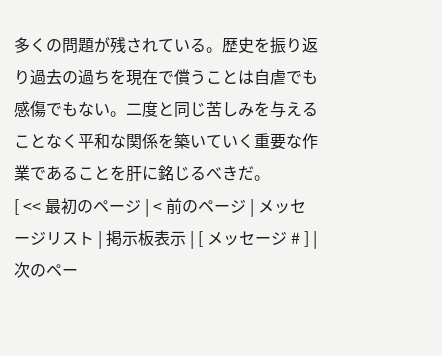多くの問題が残されている。歴史を振り返り過去の過ちを現在で償うことは自虐でも感傷でもない。二度と同じ苦しみを与えることなく平和な関係を築いていく重要な作業であることを肝に銘じるべきだ。
[ << 最初のページ | < 前のページ | メッセージリスト | 掲示板表示 | [ メッセージ # ] | 次のペー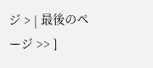ジ > | 最後のページ >> ]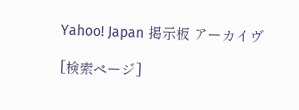Yahoo! Japan 掲示板 アーカイヴ

[検索ページ]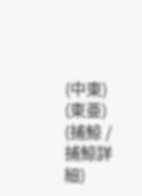(中東) (東亜) (捕鯨 / 捕鯨詳細)